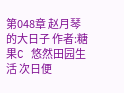第048章 赵月琴的大日子 作者:糖果C 悠然田园生活 次日便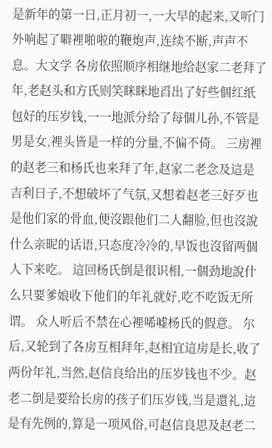是新年的第一日,正月初一,一大早的起来,又听门外响起了噼裡啪啦的鞭炮声,连续不断,声声不息。大文学 各房依照顺序相继地给赵家二老拜了年,老赵头和方氏则笑眯眯地舀出了好些個红纸包好的压岁钱,一一地派分给了每個儿孙,不管是男是女,裡头皆是一样的分量,不偏不倚。 三房裡的赵老三和杨氏也来拜了年,赵家二老念及這是吉利日子,不想破坏了气氛,又想着赵老三好歹也是他们家的骨血,便沒跟他们二人翻脸,但也沒說什么亲昵的话语,只态度冷冷的,早饭也沒留两個人下来吃。 這回杨氏倒是很识相,一個劲地說什么只要爹娘收下他们的年礼就好,吃不吃饭无所谓。 众人听后不禁在心裡唏嘘杨氏的假意。 尔后,又轮到了各房互相拜年,赵相宜這房是长,收了两份年礼,当然,赵信良给出的压岁钱也不少。赵老二倒是要给长房的孩子们压岁钱,当是還礼,這是有先例的,算是一项风俗,可赵信良思及赵老二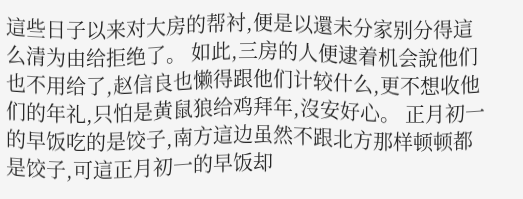這些日子以来对大房的帮衬,便是以還未分家别分得這么清为由给拒绝了。 如此,三房的人便逮着机会說他们也不用给了,赵信良也懒得跟他们计较什么,更不想收他们的年礼,只怕是黄鼠狼给鸡拜年,沒安好心。 正月初一的早饭吃的是饺子,南方這边虽然不跟北方那样顿顿都是饺子,可這正月初一的早饭却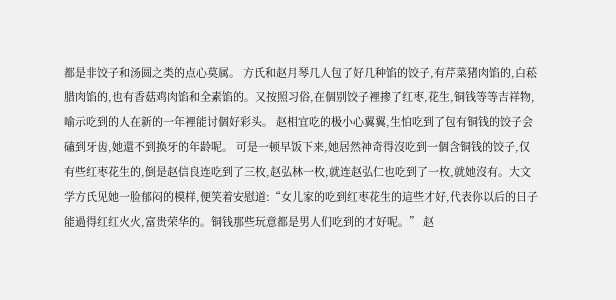都是非饺子和汤圆之类的点心莫属。 方氏和赵月琴几人包了好几种馅的饺子,有芹菜猪肉馅的,白菘腊肉馅的,也有香菇鸡肉馅和全素馅的。又按照习俗,在個别饺子裡掺了红枣,花生,铜钱等等吉祥物,喻示吃到的人在新的一年裡能讨個好彩头。 赵相宜吃的极小心翼翼,生怕吃到了包有铜钱的饺子会磕到牙齿,她還不到换牙的年龄呢。 可是一顿早饭下来,她居然神奇得沒吃到一個含铜钱的饺子,仅有些红枣花生的,倒是赵信良连吃到了三枚,赵弘林一枚,就连赵弘仁也吃到了一枚,就她沒有。大文学方氏见她一脸郁闷的模样,便笑着安慰道:“女儿家的吃到红枣花生的這些才好,代表你以后的日子能過得红红火火,富贵荣华的。铜钱那些玩意都是男人们吃到的才好呢。” 赵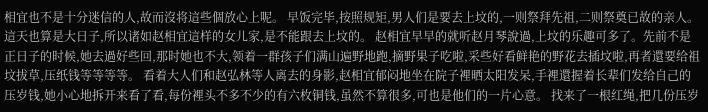相宜也不是十分迷信的人,故而沒将這些個放心上呢。 早饭完毕,按照规矩,男人们是要去上坟的,一则祭拜先祖,二则祭奠已故的亲人。這天也算是大日子,所以诸如赵相宜這样的女儿家,是不能跟去上坟的。 赵相宜早早的就听赵月琴說過,上坟的乐趣可多了。先前不是正日子的时候,她去過好些回,那时她也不大,领着一群孩子们满山遍野地跑,摘野果子吃啦,采些好看鲜艳的野花去插坟啦,再者還要给祖坟拔草,压纸钱等等等等。 看着大人们和赵弘林等人离去的身影,赵相宜郁闷地坐在院子裡晒太阳发呆,手裡還握着长辈们发给自己的压岁钱,她小心地拆开来看了看,每份裡头不多不少的有六枚铜钱,虽然不算很多,可也是他们的一片心意。 找来了一根红绳,把几份压岁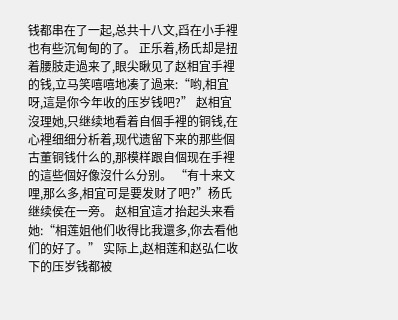钱都串在了一起,总共十八文,舀在小手裡也有些沉甸甸的了。 正乐着,杨氏却是扭着腰肢走過来了,眼尖瞅见了赵相宜手裡的钱,立马笑嘻嘻地凑了過来:“哟,相宜呀,這是你今年收的压岁钱吧?” 赵相宜沒理她,只继续地看着自個手裡的铜钱,在心裡细细分析着,现代遗留下来的那些個古董铜钱什么的,那模样跟自個现在手裡的這些個好像沒什么分别。 “有十来文哩,那么多,相宜可是要发财了吧?”杨氏继续侯在一旁。 赵相宜這才抬起头来看她:“相莲姐他们收得比我還多,你去看他们的好了。” 实际上,赵相莲和赵弘仁收下的压岁钱都被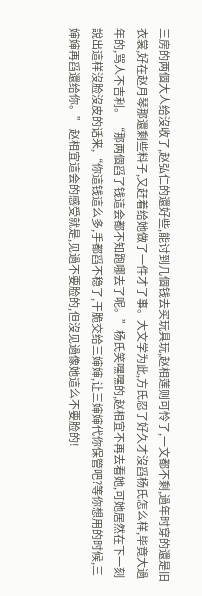三房的两個大人给沒收了,赵弘仁的還好些,能讨到几個钱去买玩具玩,赵相莲则可怜了,一文都不剩,過年时穿的還是旧衣裳,好在赵月琴那還剩些料子,又赶着给她做了一件才了事。大文学为此,方氏忍了好久才沒舀杨氏怎么样,毕竟大過年的,骂人不吉利。 “那两個舀了钱這会都不知跑哪去了呢。”杨氏笑嘿嘿的,赵相宜不再去看她,可她居然在下一刻說出這样沒脸沒皮的话来,“你這钱這么多,手都舀不稳了,干脆交给三婶婶,让三婶婶代你保管吧?等你想用的时候,三婶婶再舀還给你。” 赵相宜這会的感受就是,见過不要脸的,但沒见過像她這么不要脸的!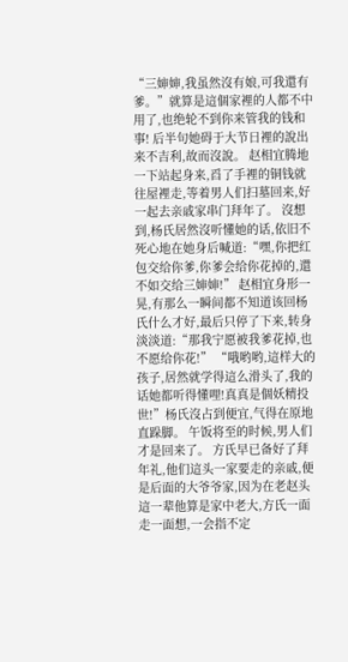“三婶婶,我虽然沒有娘,可我還有爹。”就算是這個家裡的人都不中用了,也绝轮不到你来管我的钱和事! 后半句她碍于大节日裡的說出来不吉利,故而沒說。 赵相宜腾地一下站起身来,舀了手裡的铜钱就往屋裡走,等着男人们扫墓回来,好一起去亲戚家串门拜年了。 沒想到,杨氏居然沒听懂她的话,依旧不死心地在她身后喊道:“嘿,你把红包交给你爹,你爹会给你花掉的,還不如交给三婶婶!” 赵相宜身形一晃,有那么一瞬间都不知道该回杨氏什么才好,最后只停了下来,转身淡淡道:“那我宁愿被我爹花掉,也不愿给你花!” “哦哟哟,這样大的孩子,居然就学得這么滑头了,我的话她都听得懂哩!真真是個妖精投世!”杨氏沒占到便宜,气得在原地直跺脚。 午饭将至的时候,男人们才是回来了。 方氏早已备好了拜年礼,他们這头一家要走的亲戚,便是后面的大爷爷家,因为在老赵头這一辈他算是家中老大,方氏一面走一面想,一会指不定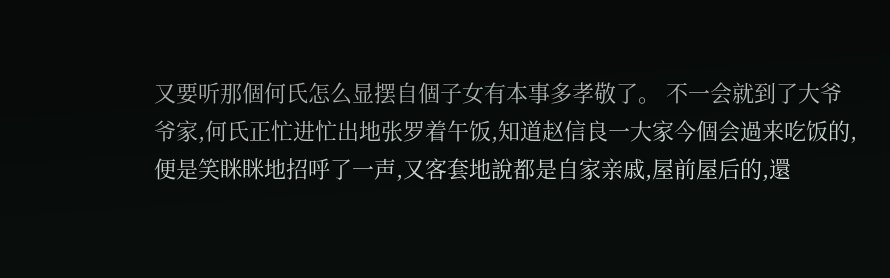又要听那個何氏怎么显摆自個子女有本事多孝敬了。 不一会就到了大爷爷家,何氏正忙进忙出地张罗着午饭,知道赵信良一大家今個会過来吃饭的,便是笑眯眯地招呼了一声,又客套地說都是自家亲戚,屋前屋后的,還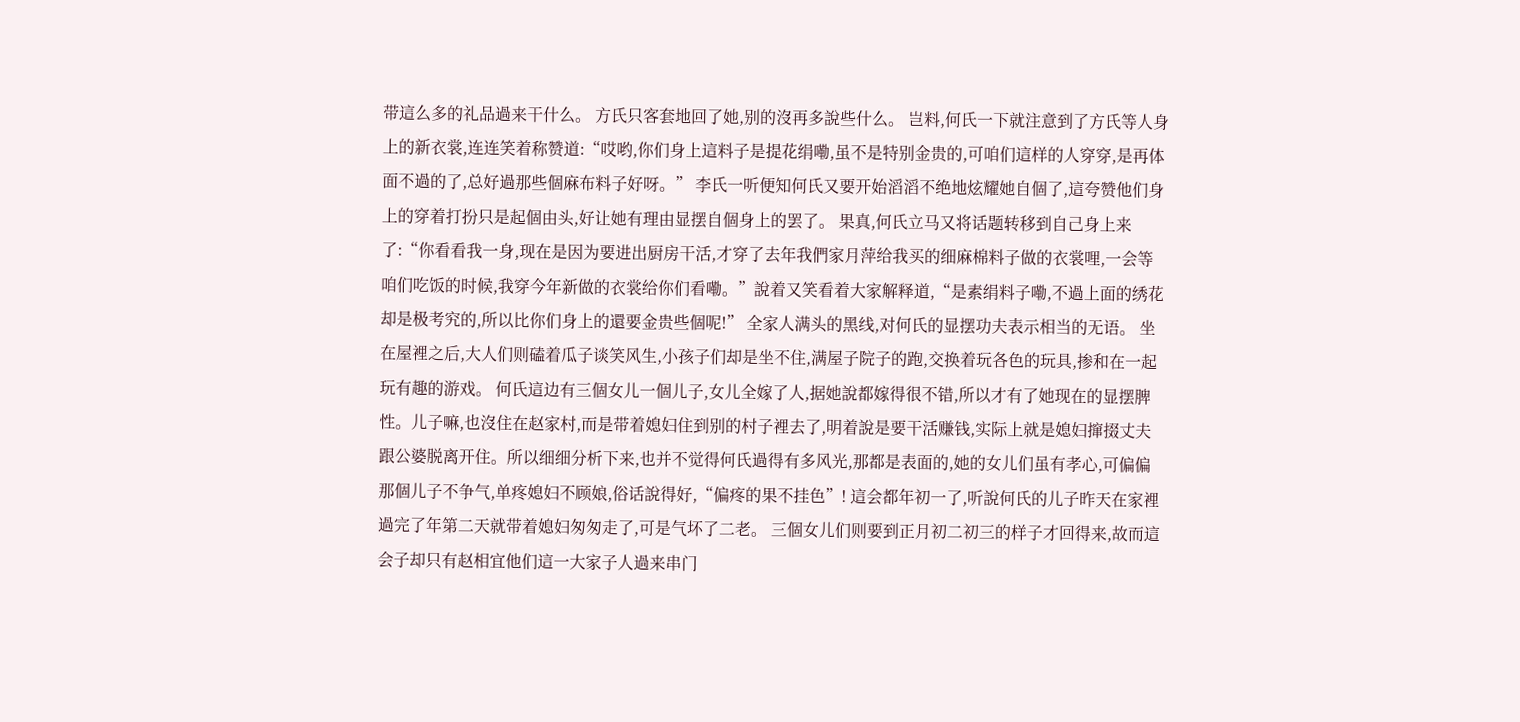带這么多的礼品過来干什么。 方氏只客套地回了她,别的沒再多說些什么。 岂料,何氏一下就注意到了方氏等人身上的新衣裳,连连笑着称赞道:“哎哟,你们身上這料子是提花绢嘞,虽不是特别金贵的,可咱们這样的人穿穿,是再体面不過的了,总好過那些個麻布料子好呀。” 李氏一听便知何氏又要开始滔滔不绝地炫耀她自個了,這夸赞他们身上的穿着打扮只是起個由头,好让她有理由显摆自個身上的罢了。 果真,何氏立马又将话题转移到自己身上来了:“你看看我一身,现在是因为要进出厨房干活,才穿了去年我們家月萍给我买的细麻棉料子做的衣裳哩,一会等咱们吃饭的时候,我穿今年新做的衣裳给你们看嘞。”說着又笑看着大家解释道,“是素绢料子嘞,不過上面的绣花却是极考究的,所以比你们身上的還要金贵些個呢!” 全家人满头的黑线,对何氏的显摆功夫表示相当的无语。 坐在屋裡之后,大人们则磕着瓜子谈笑风生,小孩子们却是坐不住,满屋子院子的跑,交换着玩各色的玩具,掺和在一起玩有趣的游戏。 何氏這边有三個女儿一個儿子,女儿全嫁了人,据她說都嫁得很不错,所以才有了她现在的显摆脾性。儿子嘛,也沒住在赵家村,而是带着媳妇住到别的村子裡去了,明着說是要干活赚钱,实际上就是媳妇撺掇丈夫跟公婆脱离开住。所以细细分析下来,也并不觉得何氏過得有多风光,那都是表面的,她的女儿们虽有孝心,可偏偏那個儿子不争气,单疼媳妇不顾娘,俗话說得好,“偏疼的果不挂色”! 這会都年初一了,听說何氏的儿子昨天在家裡過完了年第二天就带着媳妇匆匆走了,可是气坏了二老。 三個女儿们则要到正月初二初三的样子才回得来,故而這会子却只有赵相宜他们這一大家子人過来串门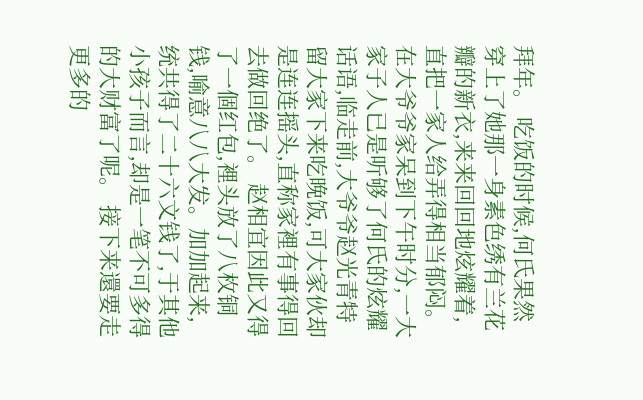拜年。 吃饭的时候,何氏果然穿上了她那一身素色绣有兰花瓣的新衣,来来回回地炫耀着,直把一家人给弄得相当郁闷。 在大爷爷家呆到下午时分,一大家子人已是听够了何氏的炫耀话语,临走前,大爷爷赵光青特留大家下来吃晚饭,可大家伙却是连连摇头,直称家裡有事得回去做回绝了。 赵相宜因此又得了一個红包,裡头放了八枚铜钱,喻意八八大发。加加起来,统共得了二十六文钱了,于其他小孩子而言,却是一笔不可多得的大财富了呢。 接下来還要走更多的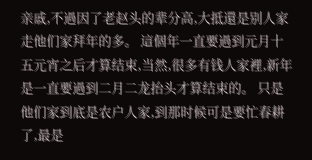亲戚,不過因了老赵头的辈分高,大抵還是别人家走他们家拜年的多。 這個年一直要過到元月十五元宵之后才算结束,当然,很多有钱人家裡,新年是一直要過到二月二龙抬头才算结束的。 只是他们家到底是农户人家,到那时候可是要忙春耕了,最是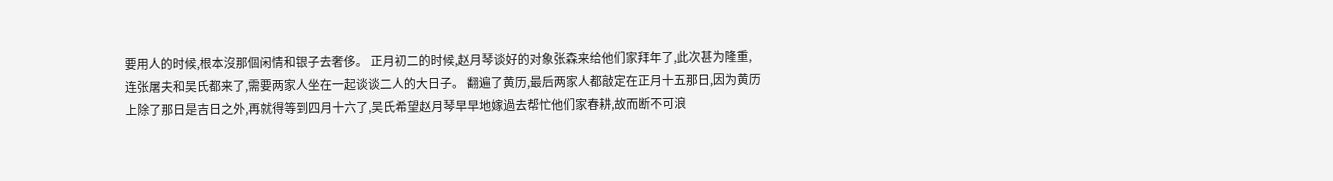要用人的时候,根本沒那個闲情和银子去奢侈。 正月初二的时候,赵月琴谈好的对象张森来给他们家拜年了,此次甚为隆重,连张屠夫和吴氏都来了,需要两家人坐在一起谈谈二人的大日子。 翻遍了黄历,最后两家人都敲定在正月十五那日,因为黄历上除了那日是吉日之外,再就得等到四月十六了,吴氏希望赵月琴早早地嫁過去帮忙他们家春耕,故而断不可浪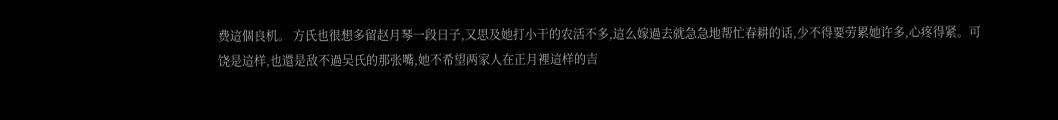费這個良机。 方氏也很想多留赵月琴一段日子,又思及她打小干的农活不多,這么嫁過去就急急地帮忙春耕的话,少不得要劳累她许多,心疼得紧。可饶是這样,也還是敌不過吴氏的那张嘴,她不希望两家人在正月裡這样的吉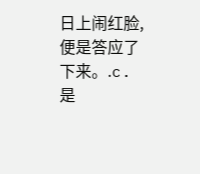日上闹红脸,便是答应了下来。.c. 是